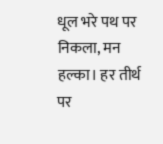धूल भरे पथ पर निकला, मन हल्का। हर तीर्थ पर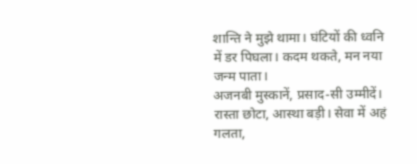शान्ति ने मुझे थामा। घंटियों की ध्वनि में डर पिघला। कदम थकते, मन नया जन्म पाता।
अजनबी मुस्कानें, प्रसाद-सी उम्मीदें। रास्ता छोटा, आस्था बड़ी। सेवा में अहं गलता,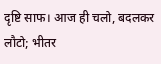दृष्टि साफ। आज ही चलो, बदलकर लौटो; भीतर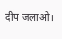दीप जलाओ।